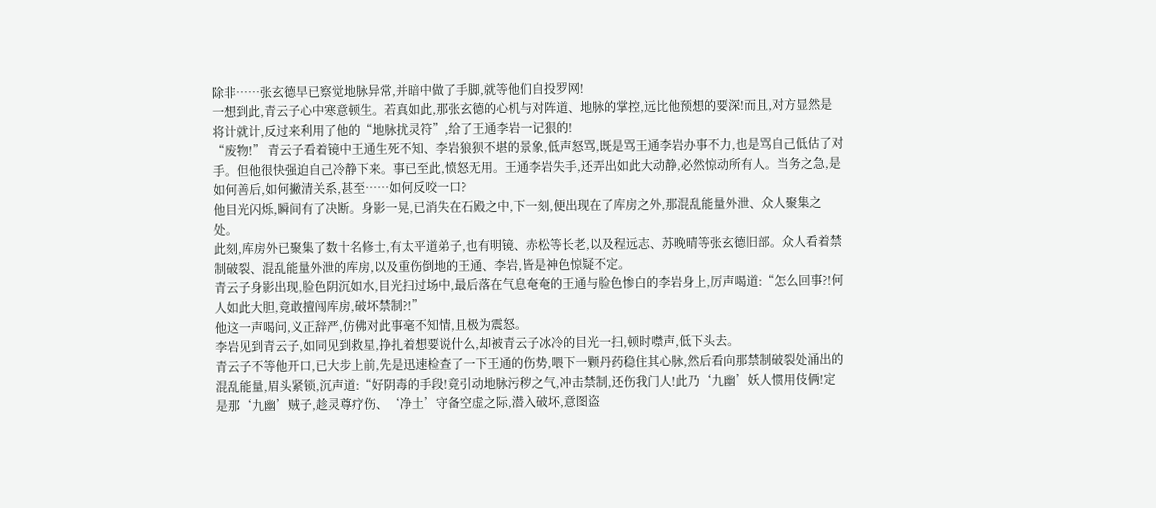除非……张玄德早已察觉地脉异常,并暗中做了手脚,就等他们自投罗网!
一想到此,青云子心中寒意顿生。若真如此,那张玄德的心机与对阵道、地脉的掌控,远比他预想的要深!而且,对方显然是将计就计,反过来利用了他的“地脉扰灵符”,给了王通李岩一记狠的!
“废物!” 青云子看着镜中王通生死不知、李岩狼狈不堪的景象,低声怒骂,既是骂王通李岩办事不力,也是骂自己低估了对手。但他很快强迫自己冷静下来。事已至此,愤怒无用。王通李岩失手,还弄出如此大动静,必然惊动所有人。当务之急,是如何善后,如何撇清关系,甚至……如何反咬一口?
他目光闪烁,瞬间有了决断。身影一晃,已消失在石殿之中,下一刻,便出现在了库房之外,那混乱能量外泄、众人聚集之处。
此刻,库房外已聚集了数十名修士,有太平道弟子,也有明镜、赤松等长老,以及程远志、苏晚晴等张玄德旧部。众人看着禁制破裂、混乱能量外泄的库房,以及重伤倒地的王通、李岩,皆是神色惊疑不定。
青云子身影出现,脸色阴沉如水,目光扫过场中,最后落在气息奄奄的王通与脸色惨白的李岩身上,厉声喝道:“怎么回事?!何人如此大胆,竟敢擅闯库房,破坏禁制?!”
他这一声喝问,义正辞严,仿佛对此事毫不知情,且极为震怒。
李岩见到青云子,如同见到救星,挣扎着想要说什么,却被青云子冰冷的目光一扫,顿时噤声,低下头去。
青云子不等他开口,已大步上前,先是迅速检查了一下王通的伤势,喂下一颗丹药稳住其心脉,然后看向那禁制破裂处涌出的混乱能量,眉头紧锁,沉声道:“好阴毒的手段!竟引动地脉污秽之气,冲击禁制,还伤我门人!此乃‘九幽’妖人惯用伎俩!定是那‘九幽’贼子,趁灵尊疗伤、‘净土’守备空虚之际,潜入破坏,意图盗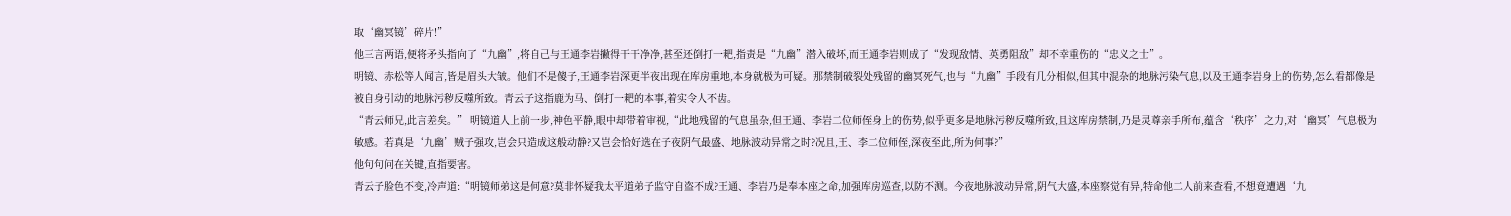取‘幽冥镜’碎片!”
他三言两语,便将矛头指向了“九幽”,将自己与王通李岩撇得干干净净,甚至还倒打一耙,指责是“九幽”潜入破坏,而王通李岩则成了“发现敌情、英勇阻敌”却不幸重伤的“忠义之士”。
明镜、赤松等人闻言,皆是眉头大皱。他们不是傻子,王通李岩深更半夜出现在库房重地,本身就极为可疑。那禁制破裂处残留的幽冥死气,也与“九幽”手段有几分相似,但其中混杂的地脉污染气息,以及王通李岩身上的伤势,怎么看都像是被自身引动的地脉污秽反噬所致。青云子这指鹿为马、倒打一耙的本事,着实令人不齿。
“青云师兄,此言差矣。” 明镜道人上前一步,神色平静,眼中却带着审视,“此地残留的气息虽杂,但王通、李岩二位师侄身上的伤势,似乎更多是地脉污秽反噬所致,且这库房禁制,乃是灵尊亲手所布,蕴含‘秩序’之力,对‘幽冥’气息极为敏感。若真是‘九幽’贼子强攻,岂会只造成这般动静?又岂会恰好选在子夜阴气最盛、地脉波动异常之时?况且,王、李二位师侄,深夜至此,所为何事?”
他句句问在关键,直指要害。
青云子脸色不变,冷声道:“明镜师弟这是何意?莫非怀疑我太平道弟子监守自盗不成?王通、李岩乃是奉本座之命,加强库房巡查,以防不测。今夜地脉波动异常,阴气大盛,本座察觉有异,特命他二人前来查看,不想竟遭遇‘九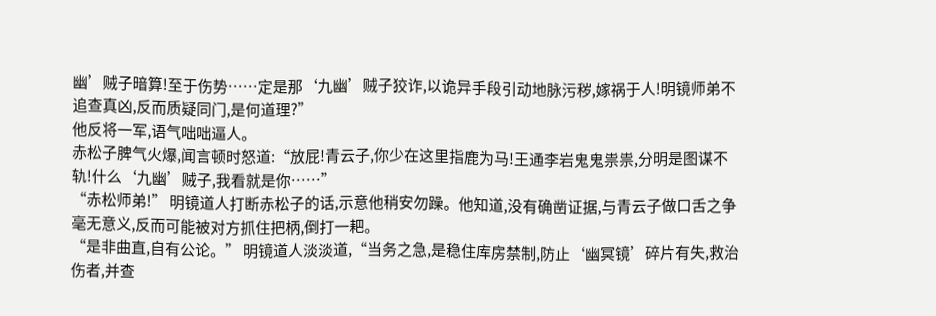幽’贼子暗算!至于伤势……定是那‘九幽’贼子狡诈,以诡异手段引动地脉污秽,嫁祸于人!明镜师弟不追查真凶,反而质疑同门,是何道理?”
他反将一军,语气咄咄逼人。
赤松子脾气火爆,闻言顿时怒道:“放屁!青云子,你少在这里指鹿为马!王通李岩鬼鬼祟祟,分明是图谋不轨!什么‘九幽’贼子,我看就是你……”
“赤松师弟!” 明镜道人打断赤松子的话,示意他稍安勿躁。他知道,没有确凿证据,与青云子做口舌之争毫无意义,反而可能被对方抓住把柄,倒打一耙。
“是非曲直,自有公论。” 明镜道人淡淡道,“当务之急,是稳住库房禁制,防止‘幽冥镜’碎片有失,救治伤者,并查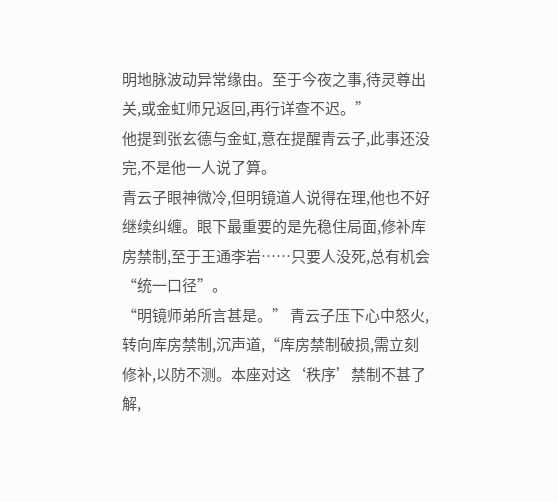明地脉波动异常缘由。至于今夜之事,待灵尊出关,或金虹师兄返回,再行详查不迟。”
他提到张玄德与金虹,意在提醒青云子,此事还没完,不是他一人说了算。
青云子眼神微冷,但明镜道人说得在理,他也不好继续纠缠。眼下最重要的是先稳住局面,修补库房禁制,至于王通李岩……只要人没死,总有机会“统一口径”。
“明镜师弟所言甚是。” 青云子压下心中怒火,转向库房禁制,沉声道,“库房禁制破损,需立刻修补,以防不测。本座对这‘秩序’禁制不甚了解,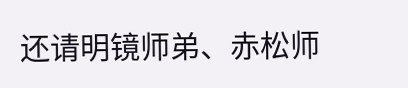还请明镜师弟、赤松师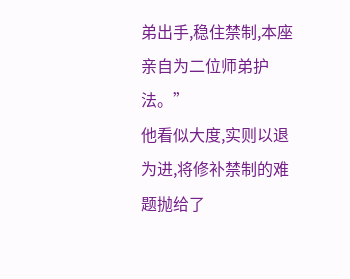弟出手,稳住禁制,本座亲自为二位师弟护法。”
他看似大度,实则以退为进,将修补禁制的难题抛给了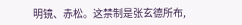明镜、赤松。这禁制是张玄德所布,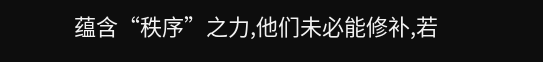蕴含“秩序”之力,他们未必能修补,若